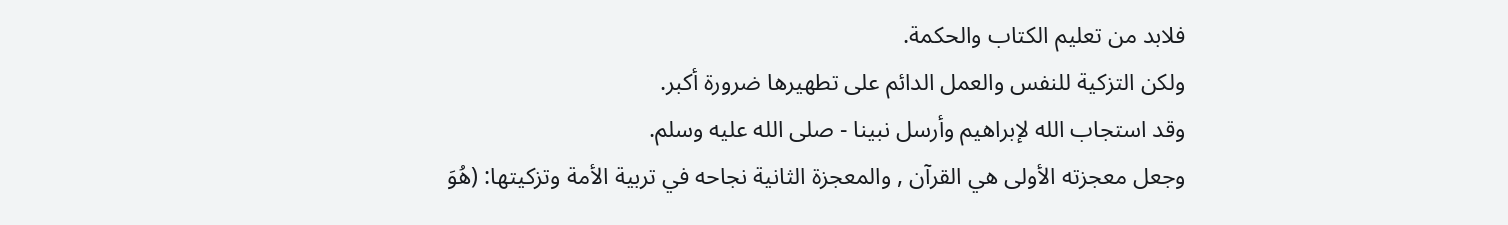فلابد من تعليم الكتاب والحكمة.
ولكن التزكية للنفس والعمل الدائم على تطهيرها ضرورة أكبر.
وقد استجاب الله لإبراهيم وأرسل نبينا - صلى الله عليه وسلم.
وجعل معجزته الأولى هي القرآن , والمعجزة الثانية نجاحه في تربية الأمة وتزكيتها: (هُوَ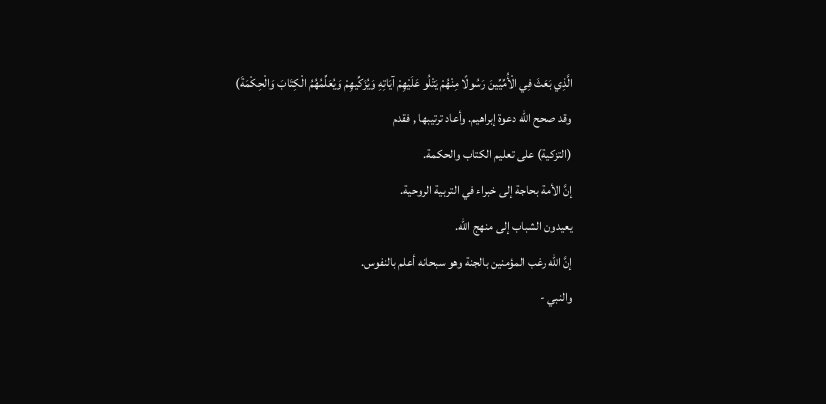الَّذِي بَعَثَ فِي الْأُمِّيِّينَ رَسُولًا مِنْهُمْ يَتْلُو عَلَيْهِمْ آيَاتِهِ وَيُزَكِّيهِمْ وَيُعَلِّمُهُمُ الْكِتَابَ وَالْحِكْمَةَ)
وقد صحح الله دعوة إبراهيم. وأعاد ترتيبها , فقدم
(التزكية) على تعليم الكتاب والحكمة.
إنَّ الأمة بحاجة إلى خبراء في التربية الروحية.
يعيدون الشباب إلى منهج الله.
إنَّ الله رغب المؤمنين بالجنة وهو سبحانه أعلم بالنفوس.
والنبي -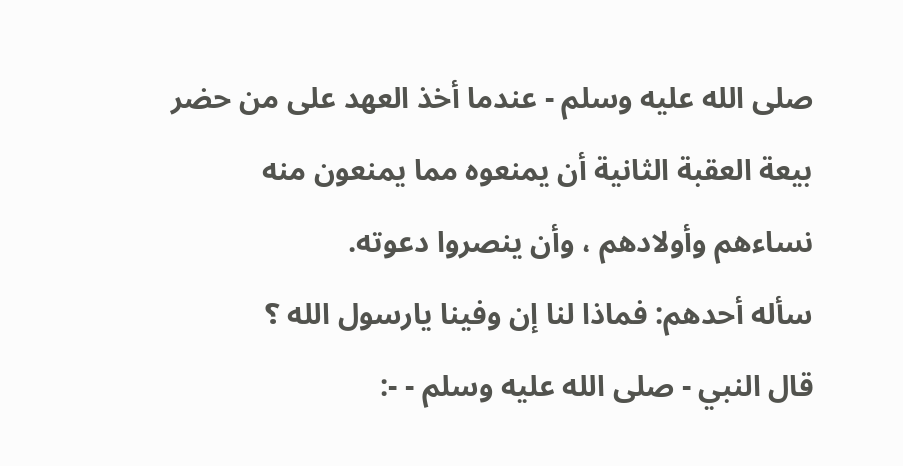صلى الله عليه وسلم - عندما أخذ العهد على من حضر بيعة العقبة الثانية أن يمنعوه مما يمنعون منه نساءهم وأولادهم ، وأن ينصروا دعوته.
سأله أحدهم: فماذا لنا إن وفينا يارسول الله ؟
قال النبي - صلى الله عليه وسلم - -: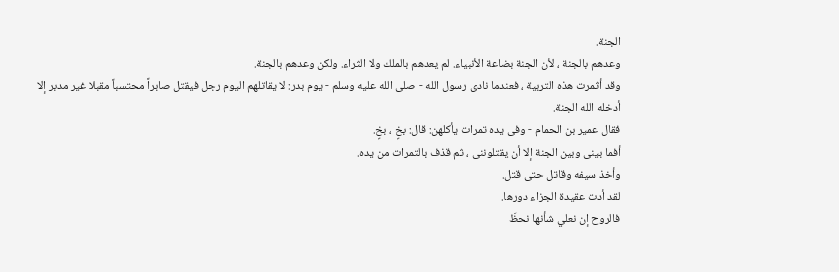الجنة.
وعدهم بالجنة ، لأن الجنة بضاعة الأنبياء. لم يعدهم بالملك ولا الثراء. ولكن وعدهم بالجنة.
وقد أثمرت هذه التربية ، فعندما نادى رسول الله - صلى الله عليه وسلم - يوم بدر: لا يقاتلهم اليوم رجل فيقتل صابراً محتسباً مقبلا غير مدبر إلا أدخله الله الجنة.
فقال عمير بن الحمام - وفى يده تمرات يأكلهن: قال: بخٍ ، بخٍ.
أفما بينى وبين الجنة إلا أن يقتلوننى ، ثم قذف بالتمرات من يده.
وأخذ سيفه وقاتل حتى قتل.
لقد أدت عقيدة الجزاء دورها.
فالروح إن نعلي شأنها نحظَ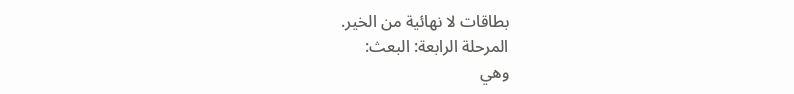بطاقات لا نهائية من الخير.
المرحلة الرابعة: البعث:
وهي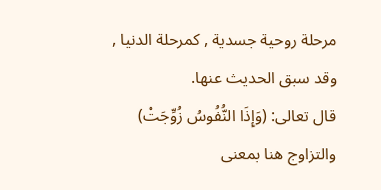مرحلة روحية جسدية , كمرحلة الدنيا , وقد سبق الحديث عنها.
قال تعالى: (وَإِذَا النُّفُوسُ زُوِّجَتْ)
والتزاوج هنا بمعنى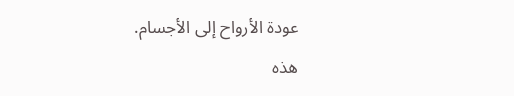عودة الأرواح إلى الأجسام.
هذه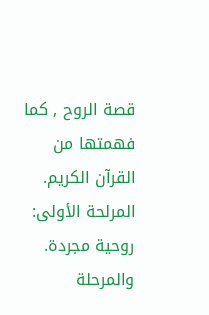قصة الروح , كما فهمتها من القرآن الكريم.
المرلحة الأولى: روحية مجردة. والمرحلة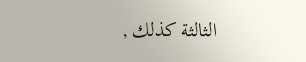الثالثة كذلك ,